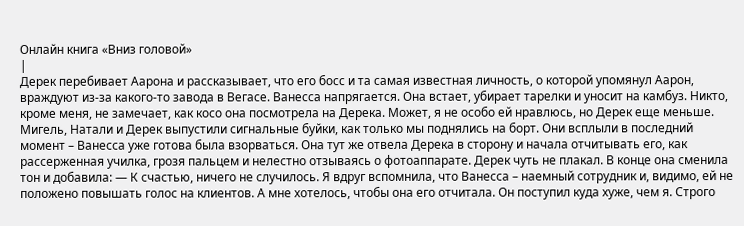Онлайн книга «Вниз головой»
|
Дерек перебивает Аарона и рассказывает, что его босс и та самая известная личность, о которой упомянул Аарон, враждуют из-за какого-то завода в Вегасе. Ванесса напрягается. Она встает, убирает тарелки и уносит на камбуз. Никто, кроме меня, не замечает, как косо она посмотрела на Дерека. Может, я не особо ей нравлюсь, но Дерек еще меньше. Мигель, Натали и Дерек выпустили сигнальные буйки, как только мы поднялись на борт. Они всплыли в последний момент – Ванесса уже готова была взорваться. Она тут же отвела Дерека в сторону и начала отчитывать его, как рассерженная училка, грозя пальцем и нелестно отзываясь о фотоаппарате. Дерек чуть не плакал. В конце она сменила тон и добавила: — К счастью, ничего не случилось. Я вдруг вспомнила, что Ванесса – наемный сотрудник и, видимо, ей не положено повышать голос на клиентов. А мне хотелось, чтобы она его отчитала. Он поступил куда хуже, чем я. Строго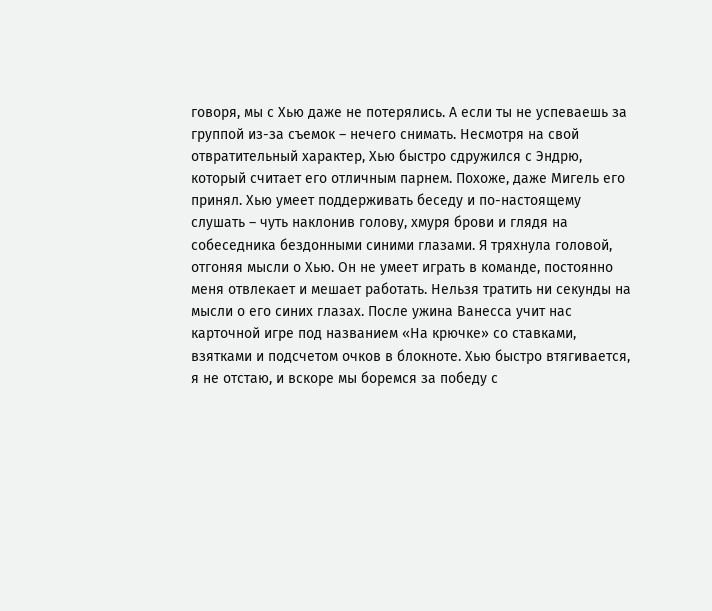говоря, мы с Хью даже не потерялись. А если ты не успеваешь за группой из-за съемок – нечего снимать. Несмотря на свой отвратительный характер, Хью быстро сдружился с Эндрю, который считает его отличным парнем. Похоже, даже Мигель его принял. Хью умеет поддерживать беседу и по-настоящему слушать – чуть наклонив голову, хмуря брови и глядя на собеседника бездонными синими глазами. Я тряхнула головой, отгоняя мысли о Хью. Он не умеет играть в команде, постоянно меня отвлекает и мешает работать. Нельзя тратить ни секунды на мысли о его синих глазах. После ужина Ванесса учит нас карточной игре под названием «На крючке» со ставками, взятками и подсчетом очков в блокноте. Хью быстро втягивается, я не отстаю, и вскоре мы боремся за победу с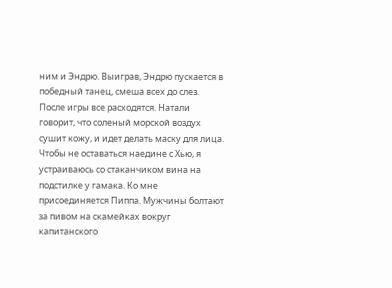ним и Эндрю. Выиграв, Эндрю пускается в победный танец, смеша всех до слез. После игры все расходятся. Натали говорит, что соленый морской воздух сушит кожу, и идет делать маску для лица. Чтобы не оставаться наедине с Хью, я устраиваюсь со стаканчиком вина на подстилке у гамака. Ко мне присоединяется Пиппа. Мужчины болтают за пивом на скамейках вокруг капитанского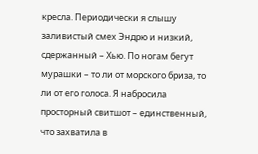кресла. Периодически я слышу заливистый смех Эндрю и низкий, сдержанный – Хью. По ногам бегут мурашки – то ли от морского бриза, то ли от его голоса. Я набросила просторный свитшот – единственный, что захватила в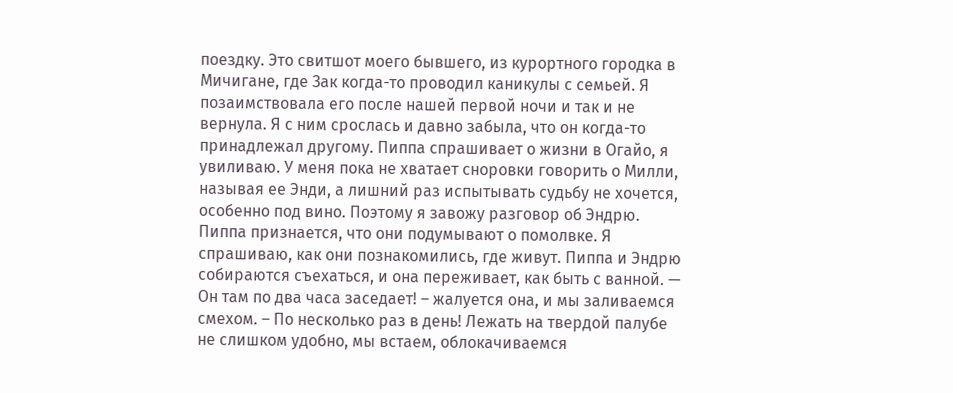поездку. Это свитшот моего бывшего, из курортного городка в Мичигане, где Зак когда-то проводил каникулы с семьей. Я позаимствовала его после нашей первой ночи и так и не вернула. Я с ним срослась и давно забыла, что он когда-то принадлежал другому. Пиппа спрашивает о жизни в Огайо, я увиливаю. У меня пока не хватает сноровки говорить о Милли, называя ее Энди, а лишний раз испытывать судьбу не хочется, особенно под вино. Поэтому я завожу разговор об Эндрю. Пиппа признается, что они подумывают о помолвке. Я спрашиваю, как они познакомились, где живут. Пиппа и Эндрю собираются съехаться, и она переживает, как быть с ванной. — Он там по два часа заседает! – жалуется она, и мы заливаемся смехом. – По несколько раз в день! Лежать на твердой палубе не слишком удобно, мы встаем, облокачиваемся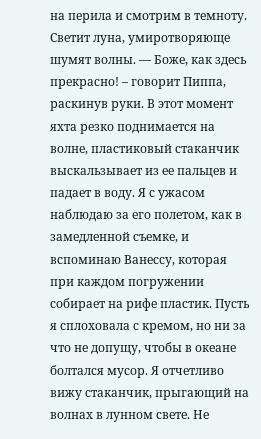на перила и смотрим в темноту. Светит луна, умиротворяюще шумят волны. — Боже, как здесь прекрасно! – говорит Пиппа, раскинув руки. В этот момент яхта резко поднимается на волне, пластиковый стаканчик выскальзывает из ее пальцев и падает в воду. Я с ужасом наблюдаю за его полетом, как в замедленной съемке, и вспоминаю Ванессу, которая при каждом погружении собирает на рифе пластик. Пусть я сплоховала с кремом, но ни за что не допущу, чтобы в океане болтался мусор. Я отчетливо вижу стаканчик, прыгающий на волнах в лунном свете. Не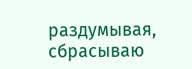раздумывая, сбрасываю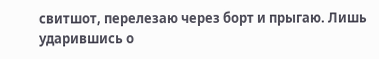свитшот, перелезаю через борт и прыгаю. Лишь ударившись о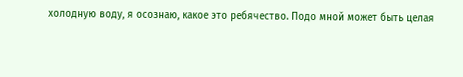холодную воду, я осознаю, какое это ребячество. Подо мной может быть целая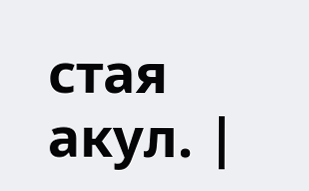стая акул. |